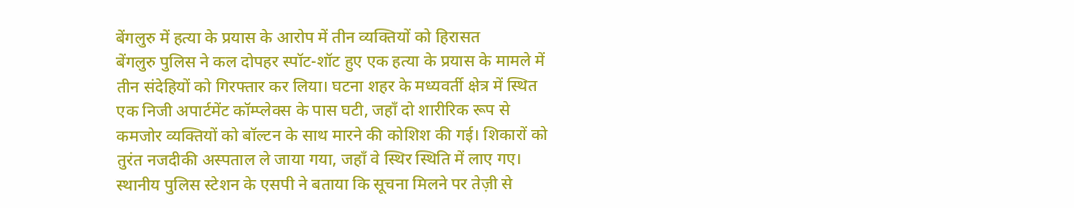बेंगलुरु में हत्या के प्रयास के आरोप में तीन व्यक्तियों को हिरासत
बेंगलुरु पुलिस ने कल दोपहर स्पॉट-शॉट हुए एक हत्या के प्रयास के मामले में तीन संदेहियों को गिरफ्तार कर लिया। घटना शहर के मध्यवर्ती क्षेत्र में स्थित एक निजी अपार्टमेंट कॉम्प्लेक्स के पास घटी, जहाँ दो शारीरिक रूप से कमजोर व्यक्तियों को बॉल्टन के साथ मारने की कोशिश की गई। शिकारों को तुरंत नजदीकी अस्पताल ले जाया गया, जहाँ वे स्थिर स्थिति में लाए गए।
स्थानीय पुलिस स्टेशन के एसपी ने बताया कि सूचना मिलने पर तेज़ी से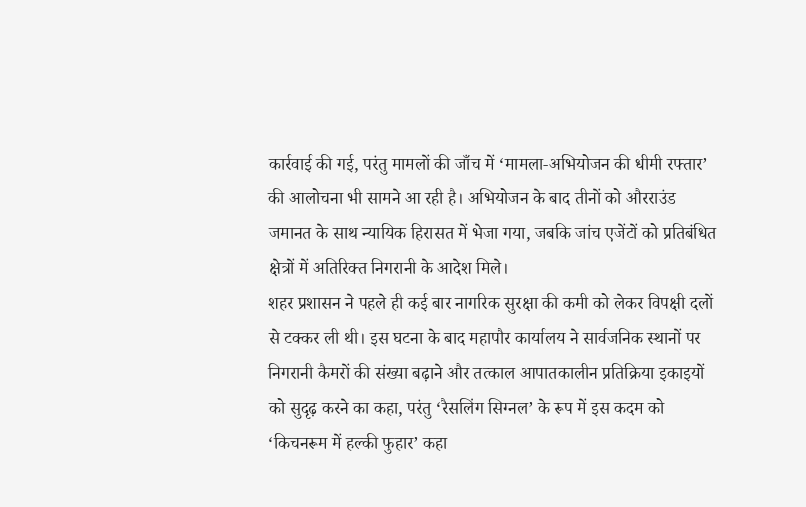कार्रवाई की गई, परंतु मामलों की जाँच में ‘मामला‑अभियोजन की धीमी रफ्तार’ की आलोचना भी सामने आ रही है। अभियोजन के बाद तीनों को औरराउंड जमानत के साथ न्यायिक हिरासत में भेजा गया, जबकि जांच एजेंटों को प्रतिबंधित क्षेत्रों में अतिरिक्त निगरानी के आदेश मिले।
शहर प्रशासन ने पहले ही कई बार नागरिक सुरक्षा की कमी को लेकर विपक्षी दलों से टक्कर ली थी। इस घटना के बाद महापौर कार्यालय ने सार्वजनिक स्थानों पर निगरानी कैमरों की संख्या बढ़ाने और तत्काल आपातकालीन प्रतिक्रिया इकाइयों को सुदृढ़ करने का कहा, परंतु ‘रैसलिंग सिग्नल’ के रूप में इस कदम को ‘किचनरूम में हल्की फुहार’ कहा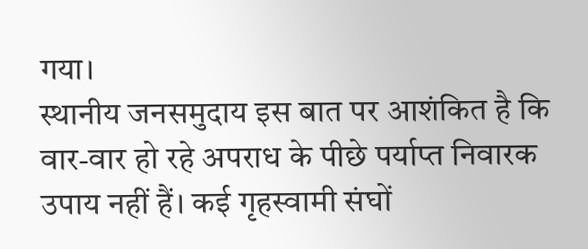गया।
स्थानीय जनसमुदाय इस बात पर आशंकित है कि वार-वार हो रहे अपराध के पीछे पर्याप्त निवारक उपाय नहीं हैं। कई गृहस्वामी संघों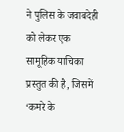ने पुलिस के जवाबदेही को लेकर एक सामूहिक याचिका प्रस्तुत की है, जिसमें ‘कमरे के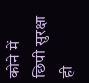कोने में छिपी सुरक्षा ही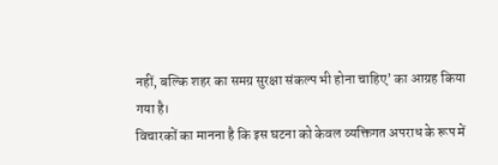नहीं, बल्कि शहर का समग्र सुरक्षा संकल्प भी होना चाहिए’ का आग्रह किया गया है।
विचारकों का मानना है कि इस घटना को केवल व्यक्तिगत अपराध के रूप में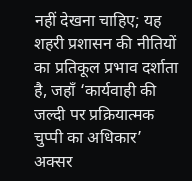नहीं देखना चाहिए; यह शहरी प्रशासन की नीतियों का प्रतिकूल प्रभाव दर्शाता है, जहाँ ‘कार्यवाही की जल्दी पर प्रक्रियात्मक चुप्पी का अधिकार’ अक्सर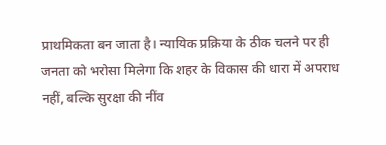प्राथमिकता बन जाता है। न्यायिक प्रक्रिया के ठीक चलने पर ही जनता को भरोसा मिलेगा कि शहर के विकास की धारा में अपराध नहीं, बल्कि सुरक्षा की नींव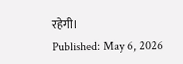रहेगी।
Published: May 6, 2026